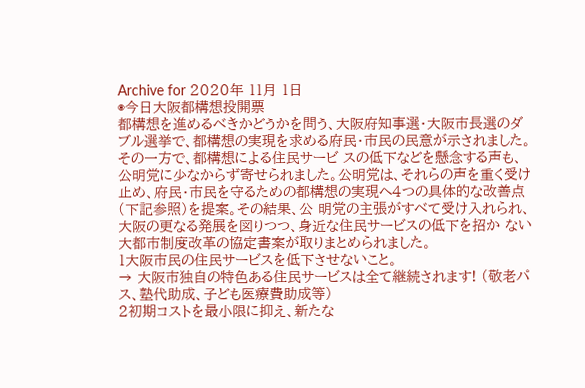Archive for 2020年 11月 1日
◉今日大阪都構想投開票
都構想を進めるべきかどうかを問う、大阪府知事選・大阪市長選のダブル選挙で、都構想の実現を求める府民・市民の民意が示されました。その一方で、都構想による住民サービ スの低下などを懸念する声も、公明党に少なからず寄せられました。公明党は、それらの声を重く受け 止め、府民・市民を守るための都構想の実現へ4つの具体的な改善点(下記参照)を提案。その結果、公 明党の主張がすべて受け入れられ、大阪の更なる発展を図りつつ、身近な住民サービスの低下を招か ない大都市制度改革の協定書案が取りまとめられました。
1大阪市民の住民サービスを低下させないこと。
→ 大阪市独自の特色ある住民サービスは全て継続されます! (敬老パス、塾代助成、子ども医療費助成等)
2初期コストを最小限に抑え、新たな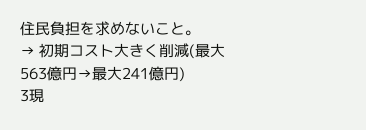住民負担を求めないこと。
→ 初期コスト大きく削減(最大563億円→最大241億円)
3現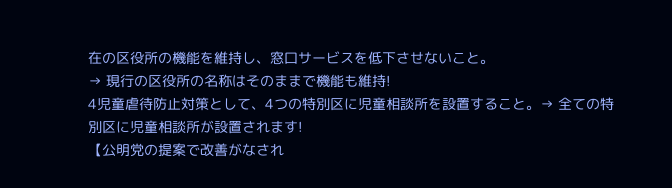在の区役所の機能を維持し、窓口サービスを低下させないこと。
→ 現行の区役所の名称はそのままで機能も維持!
4児童虐待防止対策として、4つの特別区に児童相談所を設置すること。→ 全ての特別区に児童相談所が設置されます!
【公明党の提案で改善がなされ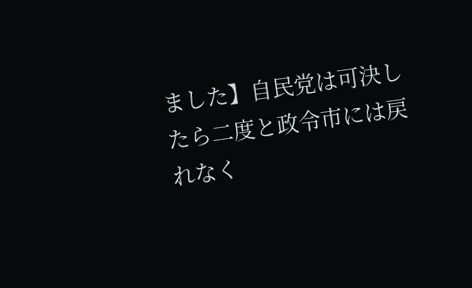ました】自民党は可決したら二度と政令市には戻れなく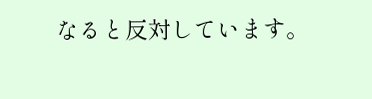なると反対しています。